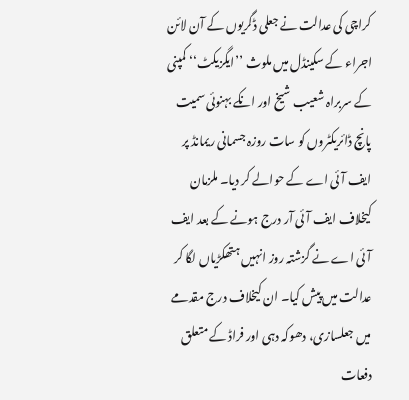کراچی کی عدالت نے جعلی ڈگریوں کے آن لائن اجراء کے سکینڈل میں ملوث ’’ایگزیکٹ‘‘ کمپنی کے سربراہ شعیب شیخ اور انکے بہنوئی سمیت پانچ ڈائریکٹروں کو سات روزہ جسمانی ریمانڈ پر ایف آئی اے کے حوالے کر دیا۔ ملزمان کیخلاف ایف آئی آر درج ہونے کے بعد ایف آئی اے نے گزشتہ روز انہیں ہتھکڑیاں لگا کر عدالت میں پیش کیا۔ ان کیخلاف درج مقدمے میں جعلسازی، دھوکہ دہی اور فراڈ کے متعلق دفعات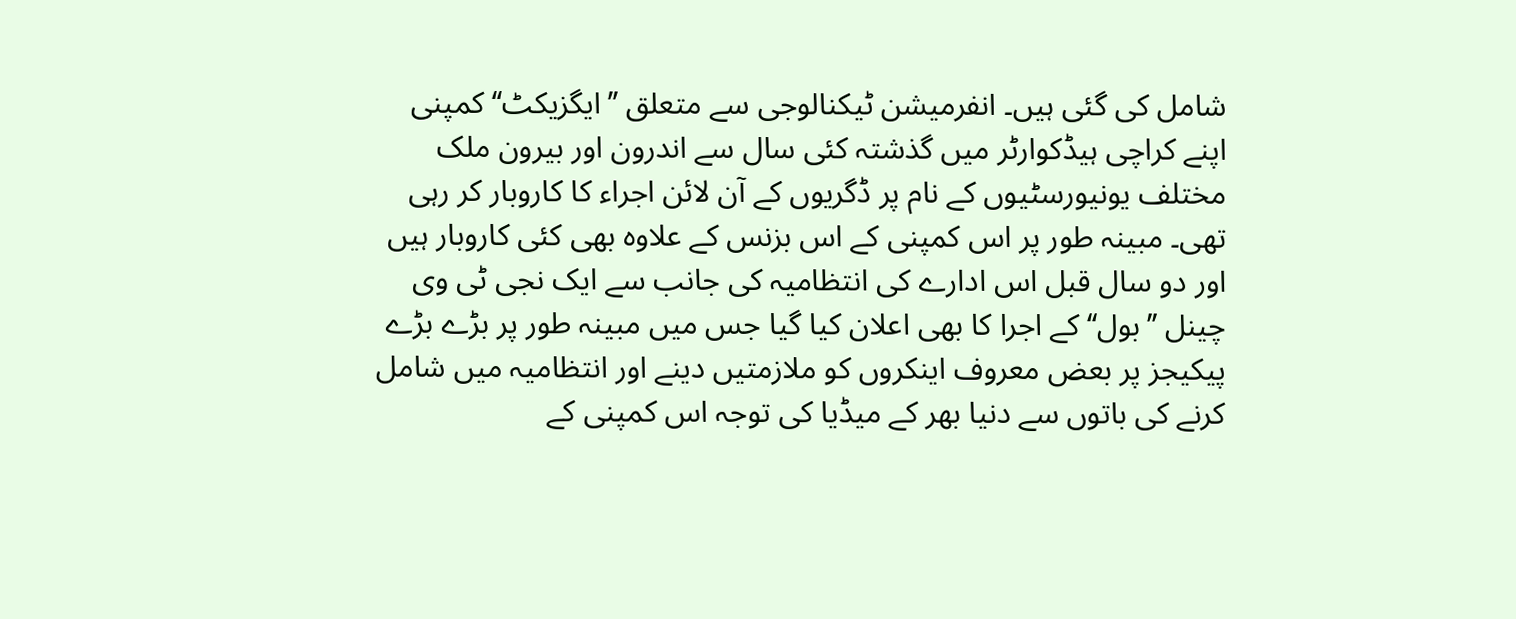شامل کی گئی ہیں۔ انفرمیشن ٹیکنالوجی سے متعلق ’’ایگزیکٹ‘‘ کمپنی اپنے کراچی ہیڈکوارٹر میں گذشتہ کئی سال سے اندرون اور بیرون ملک مختلف یونیورسٹیوں کے نام پر ڈگریوں کے آن لائن اجراء کا کاروبار کر رہی تھی۔ مبینہ طور پر اس کمپنی کے اس بزنس کے علاوہ بھی کئی کاروبار ہیں اور دو سال قبل اس ادارے کی انتظامیہ کی جانب سے ایک نجی ٹی وی چینل ’’بول‘‘ کے اجرا کا بھی اعلان کیا گیا جس میں مبینہ طور پر بڑے بڑے پیکیجز پر بعض معروف اینکروں کو ملازمتیں دینے اور انتظامیہ میں شامل کرنے کی باتوں سے دنیا بھر کے میڈیا کی توجہ اس کمپنی کے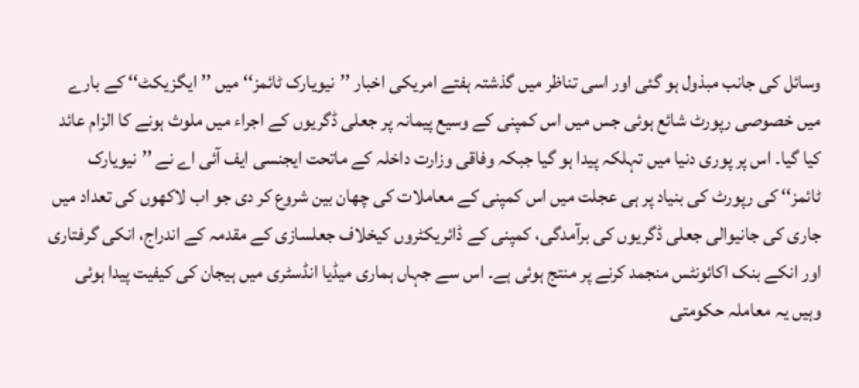وسائل کی جانب مبذول ہو گئی اور اسی تناظر میں گذشتہ ہفتے امریکی اخبار ’’نیویارک ٹائمز‘‘ میں ’’ایگزیکٹ‘‘ کے بارے میں خصوصی رپورٹ شائع ہوئی جس میں اس کمپنی کے وسیع پیمانہ پر جعلی ڈگریوں کے اجراء میں ملوث ہونے کا الزام عائد کیا گیا۔ اس پر پوری دنیا میں تہلکہ پیدا ہو گیا جبکہ وفاقی وزارت داخلہ کے ماتحت ایجنسی ایف آئی اے نے ’’نیویارک ٹائمز‘‘ کی رپورٹ کی بنیاد پر ہی عجلت میں اس کمپنی کے معاملات کی چھان بین شروع کر دی جو اب لاکھوں کی تعداد میں جاری کی جانیوالی جعلی ڈگریوں کی برآمدگی، کمپنی کے ڈائریکٹروں کیخلاف جعلسازی کے مقدمہ کے اندراج، انکی گرفتاری اور انکے بنک اکائونٹس منجمد کرنے پر منتج ہوئی ہے۔ اس سے جہاں ہماری میڈیا انڈسٹری میں ہیجان کی کیفیت پیدا ہوئی وہیں یہ معاملہ حکومتی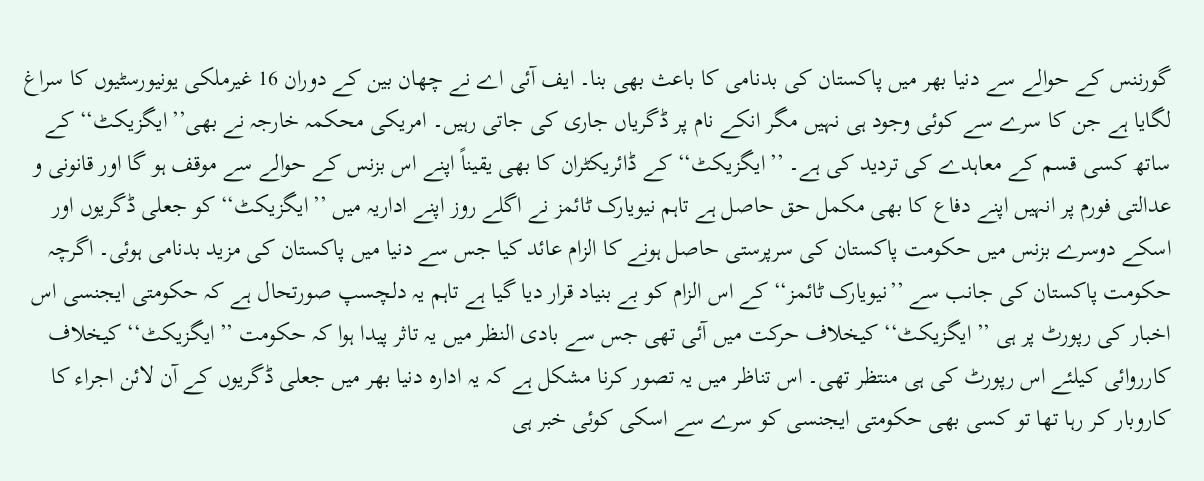گورننس کے حوالے سے دنیا بھر میں پاکستان کی بدنامی کا باعث بھی بنا۔ ایف آئی اے نے چھان بین کے دوران 16 غیرملکی یونیورسٹیوں کا سراغ لگایا ہے جن کا سرے سے کوئی وجود ہی نہیں مگر انکے نام پر ڈگریاں جاری کی جاتی رہیں۔ امریکی محکمہ خارجہ نے بھی’’ایگزیکٹ‘‘ کے ساتھ کسی قسم کے معاہدے کی تردید کی ہے۔ ’’ایگزیکٹ‘‘ کے ڈائریکٹران کا بھی یقیناً اپنے اس بزنس کے حوالے سے موقف ہو گا اور قانونی و عدالتی فورم پر انہیں اپنے دفاع کا بھی مکمل حق حاصل ہے تاہم نیویارک ٹائمز نے اگلے روز اپنے اداریہ میں ’’ایگزیکٹ‘‘ کو جعلی ڈگریوں اور اسکے دوسرے بزنس میں حکومت پاکستان کی سرپرستی حاصل ہونے کا الزام عائد کیا جس سے دنیا میں پاکستان کی مزید بدنامی ہوئی۔ اگرچہ حکومت پاکستان کی جانب سے ’’نیویارک ٹائمز‘‘ کے اس الزام کو بے بنیاد قرار دیا گیا ہے تاہم یہ دلچسپ صورتحال ہے کہ حکومتی ایجنسی اس اخبار کی رپورٹ پر ہی ’’ایگزیکٹ‘‘ کیخلاف حرکت میں آئی تھی جس سے بادی النظر میں یہ تاثر پیدا ہوا کہ حکومت ’’ایگزیکٹ‘‘ کیخلاف کارروائی کیلئے اس رپورٹ کی ہی منتظر تھی۔ اس تناظر میں یہ تصور کرنا مشکل ہے کہ یہ ادارہ دنیا بھر میں جعلی ڈگریوں کے آن لائن اجراء کا کاروبار کر رہا تھا تو کسی بھی حکومتی ایجنسی کو سرے سے اسکی کوئی خبر ہی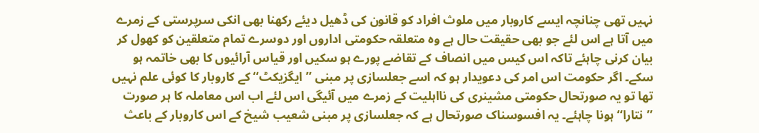نہیں تھی چنانچہ ایسے کاروبار میں ملوث افراد کو قانون کی ڈھیل دیئے رکھنا بھی انکی سرپرستی کے زمرے میں آتا ہے اس لئے جو بھی حقیقت حال ہے وہ متعلقہ حکومتی اداروں اور دوسرے تمام متعلقین کو کھول کر بیان کرنی چاہئے تاکہ اس کیس میں انصاف کے تقاضے پورے ہو سکیں اور قیاس آرائیوں کا بھی خاتمہ ہو سکے۔ اگر حکومت اس امر کی دعویدار ہو کہ اسے جعلسازی پر مبنی ’’ایگزیکٹ‘‘ کے کاروبار کا کوئی علم نہیں تھا تو یہ صورتحال حکومتی مشینری کی نااہلیت کے زمرے میں آئیگی اس لئے اب اس معاملہ کا ہر صورت ’’نتارا‘‘ ہونا چاہئے۔ یہ افسوسناک صورتحال ہے کہ جعلسازی پر مبنی شعیب شیخ کے اس کاروبار کے باعث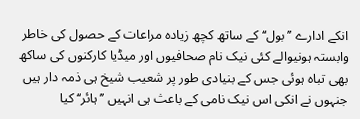انکے ادارے ’’بول‘‘ کے ساتھ کچھ زیادہ مراعات کے حصول کی خاطر وابستہ ہونیوالے کئی نیک نام صحافیوں اور میڈیا کارکنوں کی ساکھ بھی تباہ ہوئی جس کے بنیادی طور پر شعیب شیخ ہی ذمہ دار ہیں جنہوں نے انکی اس نیک نامی کے باعث ہی انہیں ’’ہائر‘‘ کیا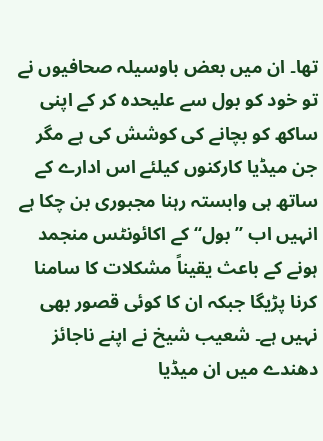تھا۔ ان میں بعض باوسیلہ صحافیوں نے تو خود کو بول سے علیحدہ کر کے اپنی ساکھ کو بچانے کی کوشش کی ہے مگر جن میڈیا کارکنوں کیلئے اس ادارے کے ساتھ ہی وابستہ رہنا مجبوری بن چکا ہے انہیں اب ’’بول‘‘ کے اکائونٹس منجمد ہونے کے باعث یقیناً مشکلات کا سامنا کرنا پڑیگا جبکہ ان کا کوئی قصور بھی نہیں ہے۔ شعیب شیخ نے اپنے ناجائز دھندے میں ان میڈیا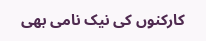کارکنوں کی نیک نامی بھی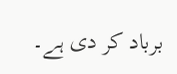برباد کر دی ہے۔